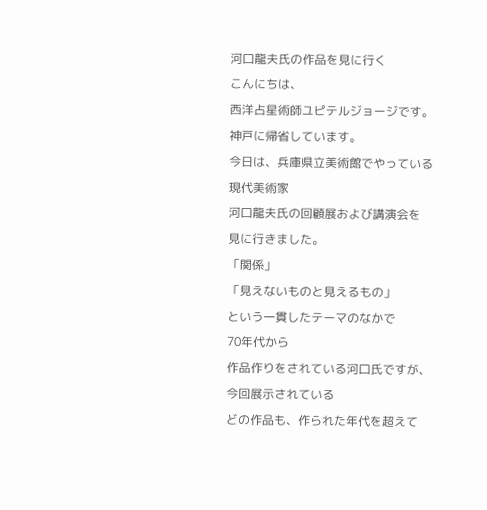河口龍夫氏の作品を見に行く
こんにちは、
西洋占星術師ユピテルジョージです。
神戸に帰省しています。
今日は、兵庫県立美術館でやっている
現代美術家
河口龍夫氏の回顧展および講演会を
見に行きました。
「関係」
「見えないものと見えるもの」
という一貫したテーマのなかで
70年代から
作品作りをされている河口氏ですが、
今回展示されている
どの作品も、作られた年代を超えて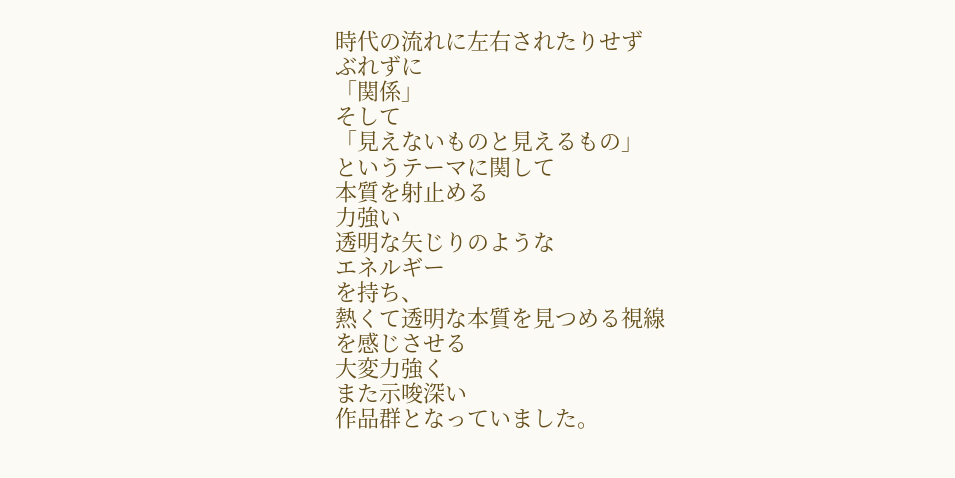時代の流れに左右されたりせず
ぶれずに
「関係」
そして
「見えないものと見えるもの」
というテーマに関して
本質を射止める
力強い
透明な矢じりのような
エネルギー
を持ち、
熱くて透明な本質を見つめる視線
を感じさせる
大変力強く
また示唆深い
作品群となっていました。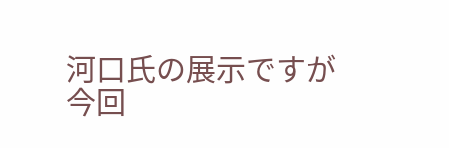河口氏の展示ですが
今回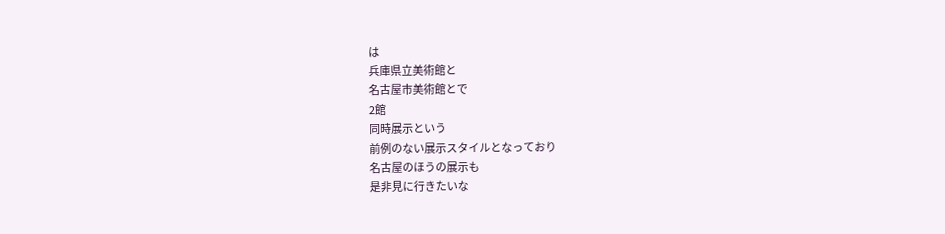は
兵庫県立美術館と
名古屋市美術館とで
2館
同時展示という
前例のない展示スタイルとなっており
名古屋のほうの展示も
是非見に行きたいな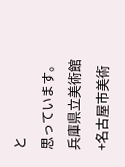と
思っています。
兵庫県立美術館+名古屋市美術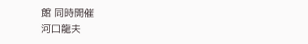館 同時開催
河口龍夫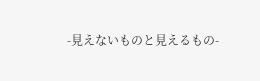-見えないものと見えるもの-